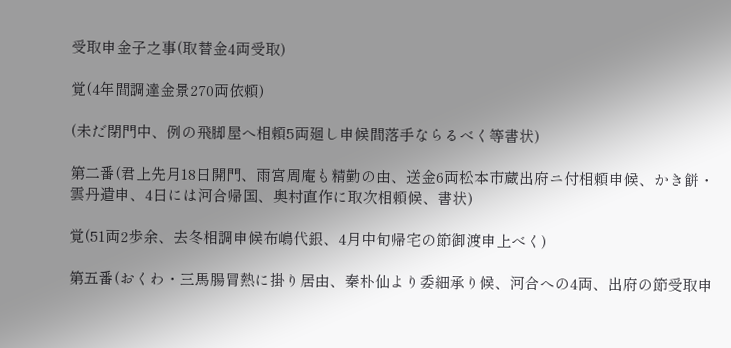受取申金子之事(取替金4両受取)

覚(4年間調達金景270両依頼)

(未だ閉門中、例の飛脚屋へ相頼5両廻し申候間落手ならるべく等書状)

第二番(君上先月18日開門、雨宮周庵も精勤の由、送金6両松本市蔵出府ニ付相頼申候、かき餅・雲丹遣申、4日には河合帰国、奥村直作に取次相頼候、書状)

覚(51両2歩余、去冬相調申候布嶋代銀、4月中旬帰宅の節御渡申上べく)

第五番(おくわ・三馬腸冐熱に掛り居由、秦朴仙より委細承り候、河合への4両、出府の節受取申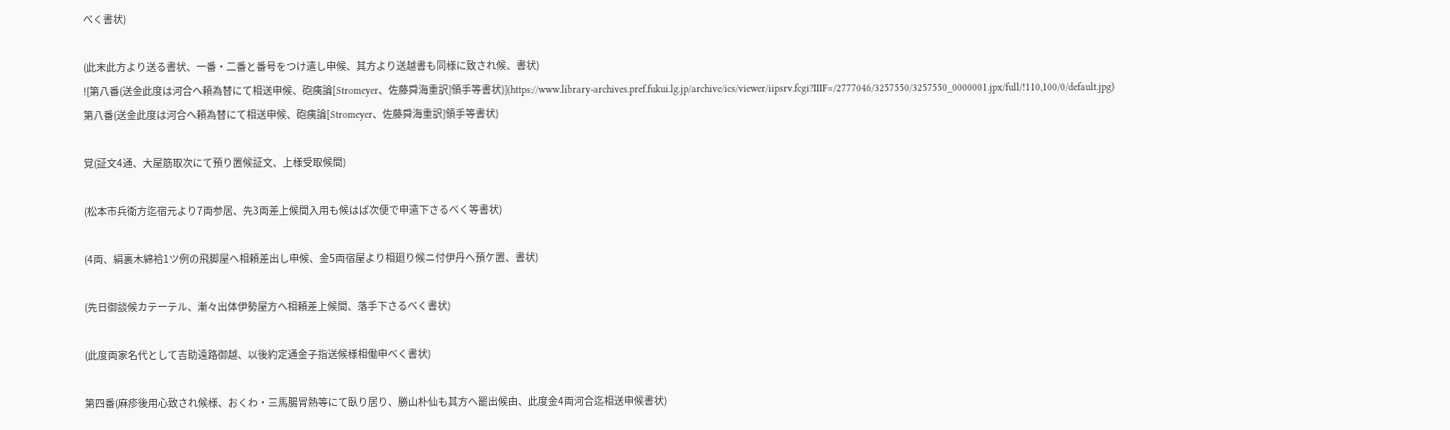べく書状)

(此末此方より送る書状、一番・二番と番号をつけ遣し申候、其方より送越書も同様に致され候、書状)
![第八番(送金此度は河合へ頼為替にて相送申候、砲痍論[Stromeyer、佐藤舜海重訳]領手等書状)](https://www.library-archives.pref.fukui.lg.jp/archive/ics/viewer/iipsrv.fcgi?IIIF=/2777046/3257550/3257550_0000001.jpx/full/!110,100/0/default.jpg)
第八番(送金此度は河合へ頼為替にて相送申候、砲痍論[Stromeyer、佐藤舜海重訳]領手等書状)

覚(証文4通、大屋筋取次にて預り置候証文、上様受取候間)

(松本市兵衛方迄宿元より7両参居、先3両差上候間入用も候はば次便で申遣下さるべく等書状)

(4両、絹裏木綿袷1ツ例の飛脚屋へ相頼差出し申候、金5両宿屋より相廻り候ニ付伊丹へ預ケ置、書状)

(先日御談候カテーテル、漸々出体伊勢屋方へ相頼差上候間、落手下さるべく書状)

(此度両家名代として吉助遠路御越、以後約定通金子指送候様相働申べく書状)

第四番(麻疹後用心致され候様、おくわ・三馬腸冐熱等にて臥り居り、勝山朴仙も其方へ罷出候由、此度金4両河合迄相送申候書状)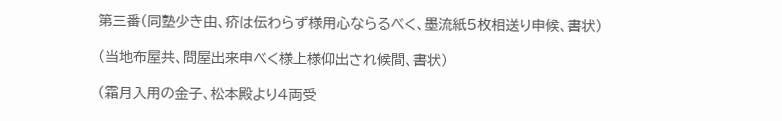第三番(同塾少き由、疥は伝わらず様用心ならるべく、墨流紙5枚相送り申候、書状)

(当地布屋共、問屋出来申べく様上様仰出され候間、書状)

(霜月入用の金子、松本殿より4両受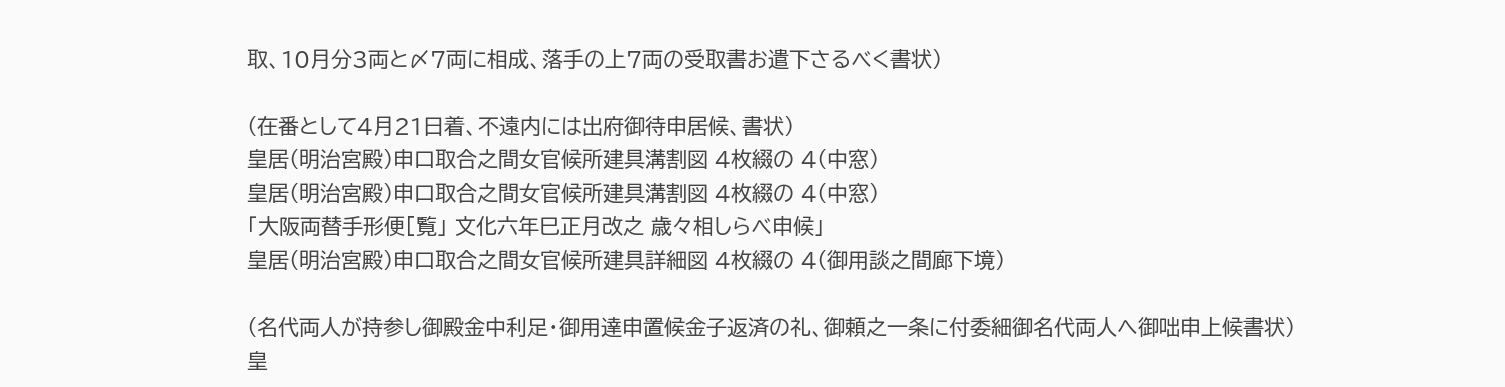取、10月分3両と〆7両に相成、落手の上7両の受取書お遣下さるべく書状)

(在番として4月21日着、不遠内には出府御待申居候、書状)
皇居(明治宮殿)申口取合之間女官候所建具溝割図 4枚綴の 4(中窓)
皇居(明治宮殿)申口取合之間女官候所建具溝割図 4枚綴の 4(中窓)
「大阪両替手形便[覧」 文化六年巳正月改之 歳々相しらべ申候」
皇居(明治宮殿)申口取合之間女官候所建具詳細図 4枚綴の 4(御用談之間廊下境)

(名代両人が持参し御殿金中利足・御用達申置候金子返済の礼、御頼之一条に付委細御名代両人へ御咄申上候書状)
皇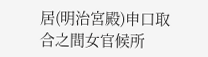居(明治宮殿)申口取合之間女官候所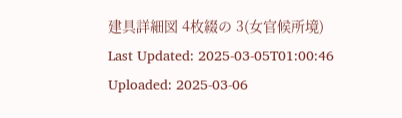建具詳細図 4枚綴の 3(女官候所境)
Last Updated: 2025-03-05T01:00:46
Uploaded: 2025-03-06